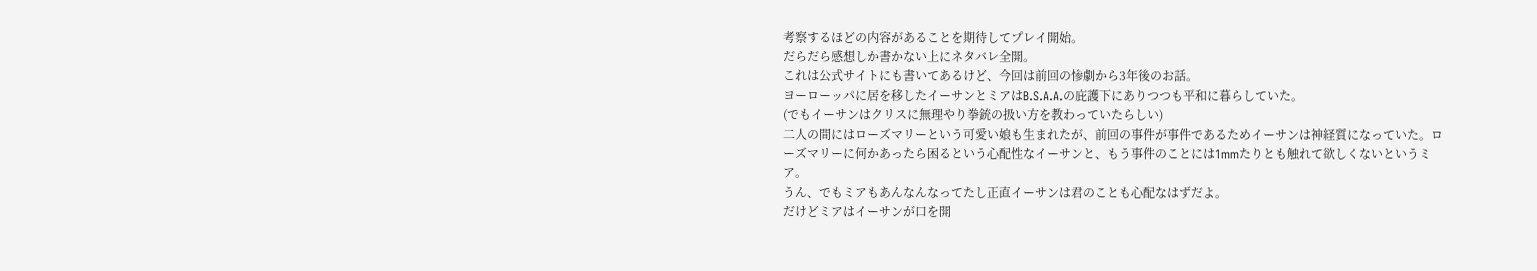考察するほどの内容があることを期待してプレイ開始。
だらだら感想しか書かない上にネタバレ全開。
これは公式サイトにも書いてあるけど、今回は前回の惨劇から3年後のお話。
ヨーローッパに居を移したイーサンとミアはB.S.A.A.の庇護下にありつつも平和に暮らしていた。
(でもイーサンはクリスに無理やり拳銃の扱い方を教わっていたらしい)
二人の間にはローズマリーという可愛い娘も生まれたが、前回の事件が事件であるためイーサンは神経質になっていた。ローズマリーに何かあったら困るという心配性なイーサンと、もう事件のことには1mmたりとも触れて欲しくないというミア。
うん、でもミアもあんなんなってたし正直イーサンは君のことも心配なはずだよ。
だけどミアはイーサンが口を開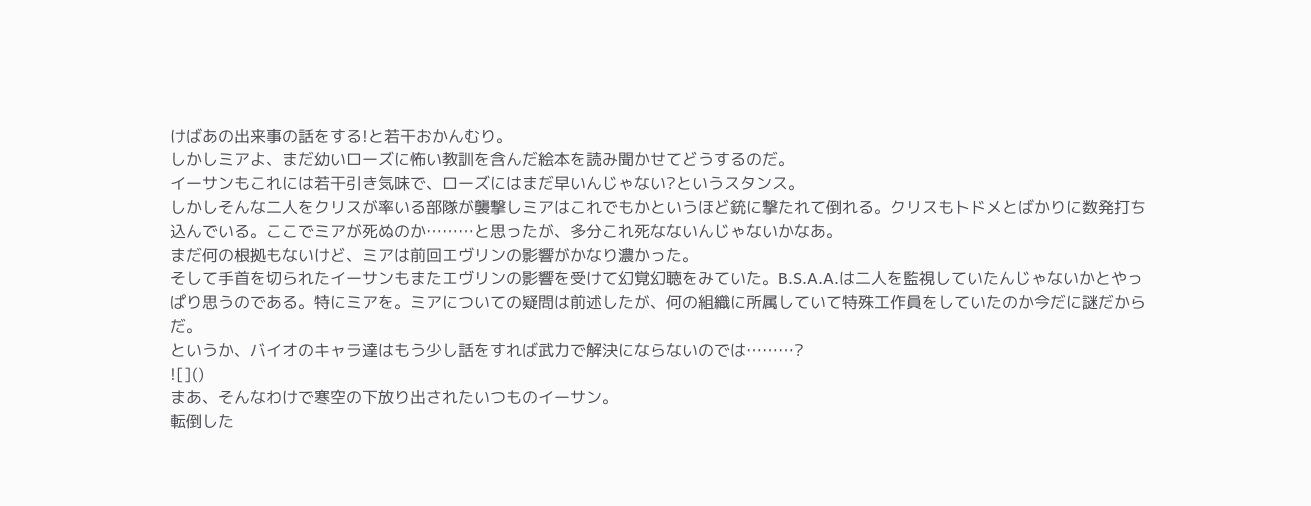けばあの出来事の話をする!と若干おかんむり。
しかしミアよ、まだ幼いローズに怖い教訓を含んだ絵本を読み聞かせてどうするのだ。
イーサンもこれには若干引き気味で、ローズにはまだ早いんじゃない?というスタンス。
しかしそんな二人をクリスが率いる部隊が襲撃しミアはこれでもかというほど銃に撃たれて倒れる。クリスもトドメとばかりに数発打ち込んでいる。ここでミアが死ぬのか………と思ったが、多分これ死なないんじゃないかなあ。
まだ何の根拠もないけど、ミアは前回エヴリンの影響がかなり濃かった。
そして手首を切られたイーサンもまたエヴリンの影響を受けて幻覚幻聴をみていた。B.S.A.A.は二人を監視していたんじゃないかとやっぱり思うのである。特にミアを。ミアについての疑問は前述したが、何の組織に所属していて特殊工作員をしていたのか今だに謎だからだ。
というか、バイオのキャラ達はもう少し話をすれば武力で解決にならないのでは………?
![]()
まあ、そんなわけで寒空の下放り出されたいつものイーサン。
転倒した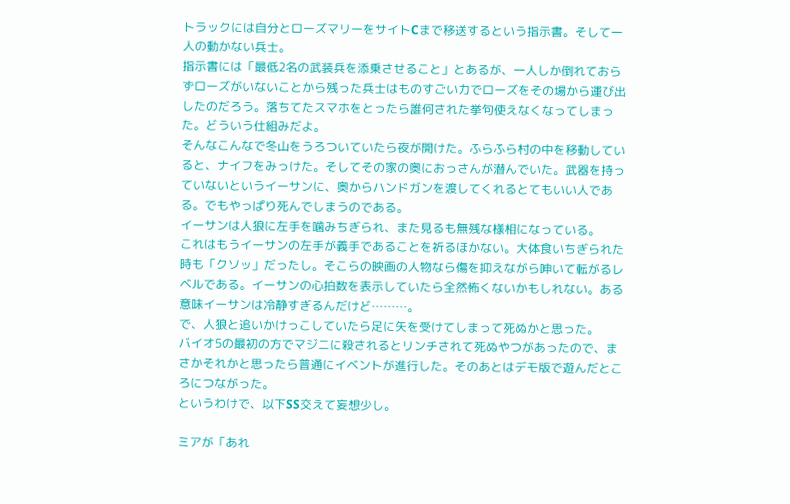トラックには自分とローズマリーをサイトCまで移送するという指示書。そして一人の動かない兵士。
指示書には「最低2名の武装兵を添乗させること」とあるが、一人しか倒れておらずローズがいないことから残った兵士はものすごい力でローズをその場から運び出したのだろう。落ちてたスマホをとったら誰何された挙句使えなくなってしまった。どういう仕組みだよ。
そんなこんなで冬山をうろついていたら夜が開けた。ふらふら村の中を移動していると、ナイフをみっけた。そしてその家の奥におっさんが潜んでいた。武器を持っていないというイーサンに、奥からハンドガンを渡してくれるとてもいい人である。でもやっぱり死んでしまうのである。
イーサンは人狼に左手を噛みちぎられ、また見るも無残な様相になっている。
これはもうイーサンの左手が義手であることを祈るほかない。大体食いちぎられた時も「クソッ」だったし。そこらの映画の人物なら傷を抑えながら呻いて転がるレベルである。イーサンの心拍数を表示していたら全然怖くないかもしれない。ある意味イーサンは冷静すぎるんだけど………。
で、人狼と追いかけっこしていたら足に矢を受けてしまって死ぬかと思った。
バイオ5の最初の方でマジニに殺されるとリンチされて死ぬやつがあったので、まさかそれかと思ったら普通にイベントが進行した。そのあとはデモ版で遊んだところにつながった。
というわけで、以下SS交えて妄想少し。

ミアが「あれ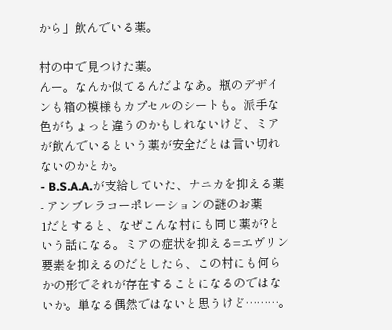から」飲んでいる薬。

村の中で見つけた薬。
んー。なんか似てるんだよなあ。瓶のデザインも箱の模様もカプセルのシートも。派手な色がちょっと違うのかもしれないけど、ミアが飲んでいるという薬が安全だとは言い切れないのかとか。
- B.S.A.A.が支給していた、ナニカを抑える薬
- アンブレラコーポレーションの謎のお薬
1だとすると、なぜこんな村にも同じ薬が?という話になる。ミアの症状を抑える=エヴリン要素を抑えるのだとしたら、この村にも何らかの形でそれが存在することになるのではないか。単なる偶然ではないと思うけど………。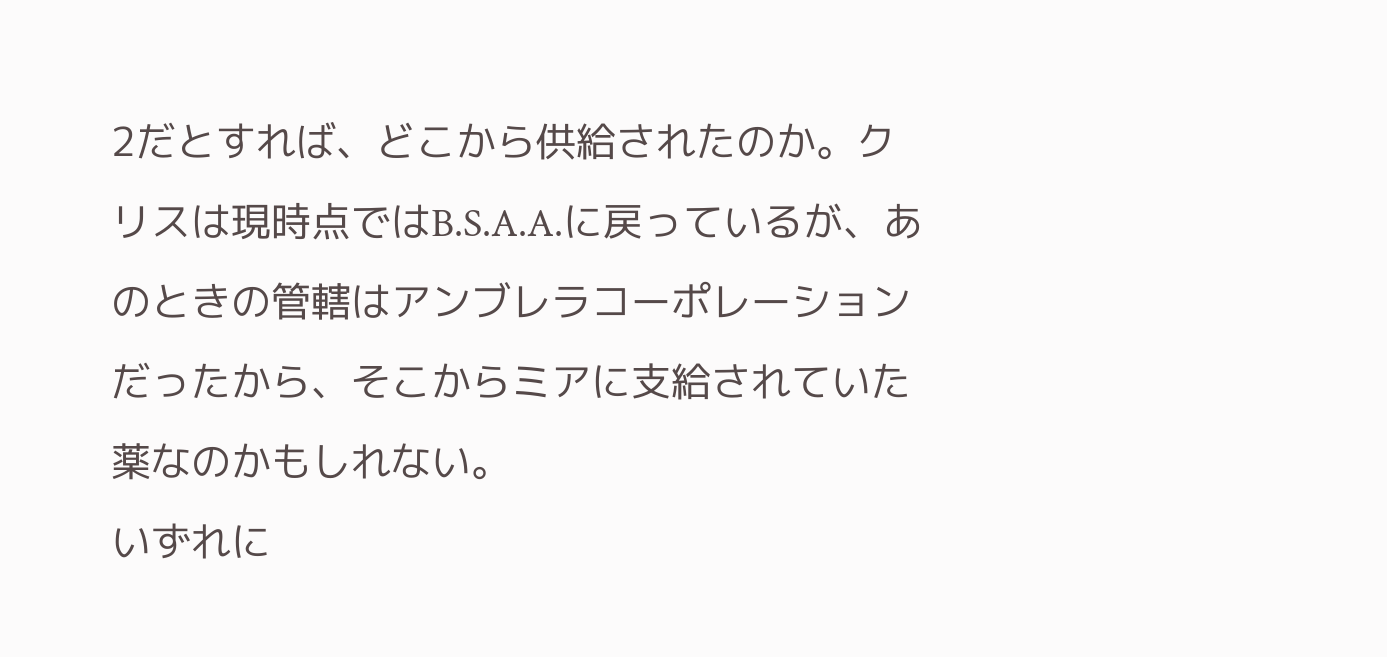2だとすれば、どこから供給されたのか。クリスは現時点ではB.S.A.A.に戻っているが、あのときの管轄はアンブレラコーポレーションだったから、そこからミアに支給されていた薬なのかもしれない。
いずれに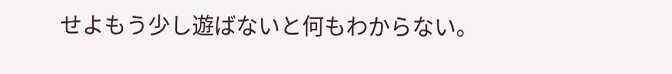せよもう少し遊ばないと何もわからない。